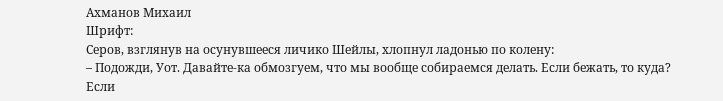Ахманов Михаил
Шрифт:
Серов, взглянув на осунувшееся личико Шейлы, хлопнул ладонью по колену:
– Подожди, Уот. Давайте-ка обмозгуем, что мы вообще собираемся делать. Если бежать, то куда? Если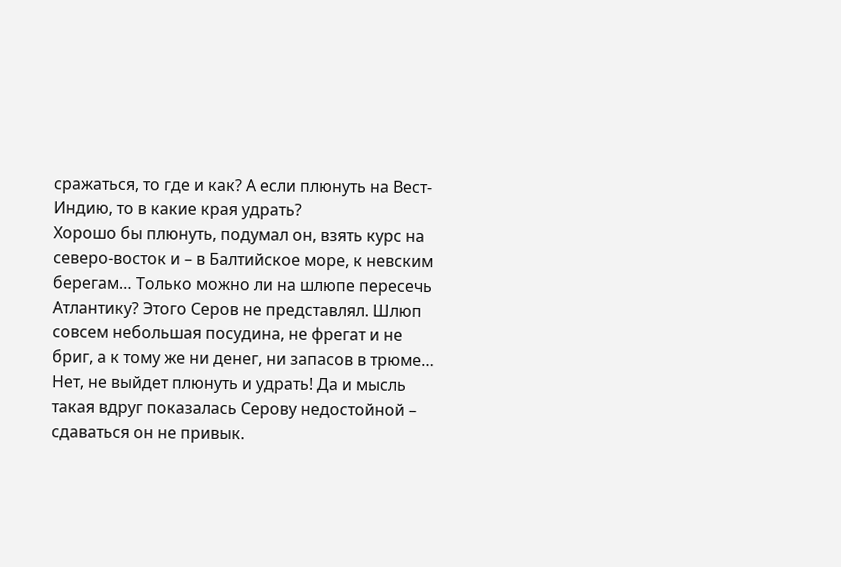сражаться, то где и как? А если плюнуть на Вест-Индию, то в какие края удрать?
Хорошо бы плюнуть, подумал он, взять курс на северо-восток и – в Балтийское море, к невским берегам… Только можно ли на шлюпе пересечь Атлантику? Этого Серов не представлял. Шлюп совсем небольшая посудина, не фрегат и не бриг, а к тому же ни денег, ни запасов в трюме… Нет, не выйдет плюнуть и удрать! Да и мысль такая вдруг показалась Серову недостойной – сдаваться он не привык.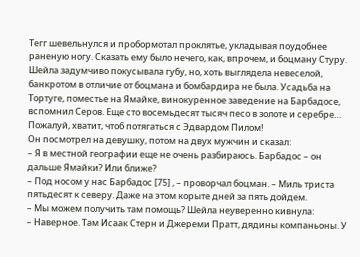Тегг шевельнулся и пробормотал проклятье, укладывая поудобнее раненую ногу. Сказать ему было нечего, как, впрочем, и боцману Стуру. Шейла задумчиво покусывала губу, но, хоть выглядела невеселой, банкротом в отличие от боцмана и бомбардира не была. Усадьба на Тортуге, поместье на Ямайке, винокуренное заведение на Барбадосе, вспомнил Серов. Еще сто восемьдесят тысяч песо в золоте и серебре… Пожалуй, хватит, чтоб потягаться с Эдвардом Пилом!
Он посмотрел на девушку, потом на двух мужчин и сказал:
– Я в местной географии еще не очень разбираюсь. Барбадос – он дальше Ямайки? Или ближе?
– Под носом у нас Барбадос [75] , – проворчал боцман. – Миль триста пятьдесят к северу. Даже на этом корыте дней за пять дойдем.
– Мы можем получить там помощь? Шейла неуверенно кивнула:
– Наверное. Там Исаак Стерн и Джереми Пратт, дядины компаньоны. У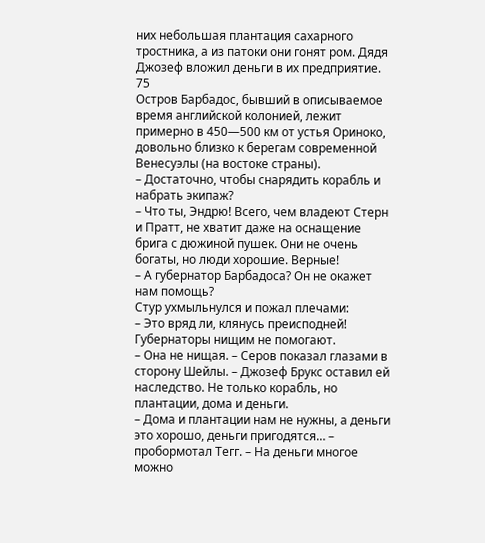них небольшая плантация сахарного тростника, а из патоки они гонят ром. Дядя Джозеф вложил деньги в их предприятие.
75
Остров Барбадос, бывший в описываемое время английской колонией, лежит примерно в 450—500 км от устья Ориноко, довольно близко к берегам современной Венесуэлы (на востоке страны).
– Достаточно, чтобы снарядить корабль и набрать экипаж?
– Что ты, Эндрю! Всего, чем владеют Стерн и Пратт, не хватит даже на оснащение брига с дюжиной пушек. Они не очень богаты, но люди хорошие. Верные!
– А губернатор Барбадоса? Он не окажет нам помощь?
Стур ухмыльнулся и пожал плечами:
– Это вряд ли, клянусь преисподней! Губернаторы нищим не помогают.
– Она не нищая. – Серов показал глазами в сторону Шейлы. – Джозеф Брукс оставил ей наследство. Не только корабль, но плантации, дома и деньги.
– Дома и плантации нам не нужны, а деньги это хорошо, деньги пригодятся… – пробормотал Тегг. – На деньги многое можно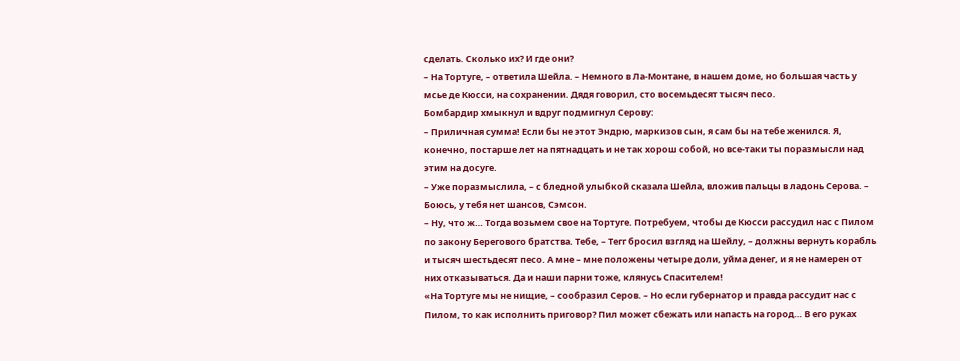сделать. Сколько их? И где они?
– На Тортуге, – ответила Шейла. – Немного в Ла-Монтане, в нашем доме, но большая часть у мсье де Кюсси, на сохранении. Дядя говорил, сто восемьдесят тысяч песо.
Бомбардир хмыкнул и вдруг подмигнул Серову:
– Приличная сумма! Если бы не этот Эндрю, маркизов сын, я сам бы на тебе женился. Я, конечно, постарше лет на пятнадцать и не так хорош собой, но все-таки ты поразмысли над этим на досуге.
– Уже поразмыслила, – с бледной улыбкой сказала Шейла, вложив пальцы в ладонь Серова. – Боюсь, у тебя нет шансов, Сэмсон.
– Ну, что ж… Тогда возьмем свое на Тортуге. Потребуем, чтобы де Кюсси рассудил нас с Пилом по закону Берегового братства. Тебе, – Тегг бросил взгляд на Шейлу, – должны вернуть корабль и тысяч шестьдесят песо. А мне – мне положены четыре доли, уйма денег, и я не намерен от них отказываться. Да и наши парни тоже, клянусь Спасителем!
«На Тортуге мы не нищие, – сообразил Серов. – Но если губернатор и правда рассудит нас с Пилом, то как исполнить приговор? Пил может сбежать или напасть на город… В его руках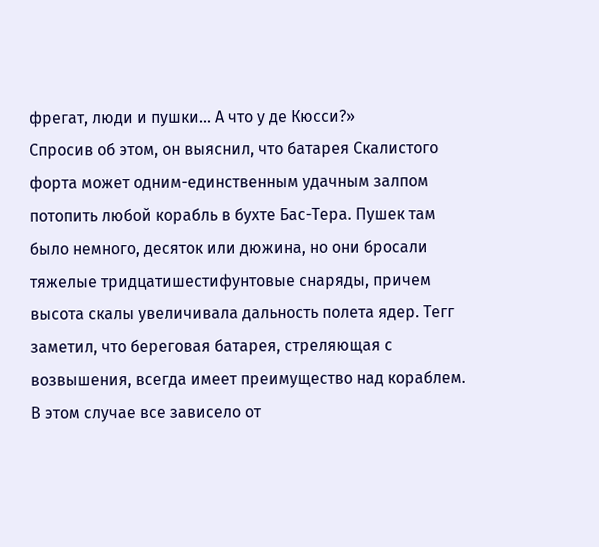фрегат, люди и пушки… А что у де Кюсси?»
Спросив об этом, он выяснил, что батарея Скалистого форта может одним-единственным удачным залпом потопить любой корабль в бухте Бас-Тера. Пушек там было немного, десяток или дюжина, но они бросали тяжелые тридцатишестифунтовые снаряды, причем высота скалы увеличивала дальность полета ядер. Тегг заметил, что береговая батарея, стреляющая с возвышения, всегда имеет преимущество над кораблем. В этом случае все зависело от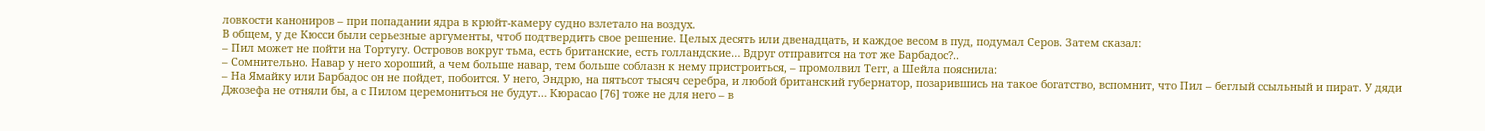ловкости канониров – при попадании ядра в крюйт-камеру судно взлетало на воздух.
В общем, у де Кюсси были серьезные аргументы, чтоб подтвердить свое решение. Целых десять или двенадцать, и каждое весом в пуд, подумал Серов. Затем сказал:
– Пил может не пойти на Тортугу. Островов вокруг тьма, есть британские, есть голландские… Вдруг отправится на тот же Барбадос?..
– Сомнительно. Навар у него хороший, а чем больше навар, тем больше соблазн к нему пристроиться, – промолвил Тегг, а Шейла пояснила:
– На Ямайку или Барбадос он не пойдет, побоится. У него, Эндрю, на пятьсот тысяч серебра, и любой британский губернатор, позарившись на такое богатство, вспомнит, что Пил – беглый ссыльный и пират. У дяди Джозефа не отняли бы, а с Пилом церемониться не будут… Кюрасао [76] тоже не для него – в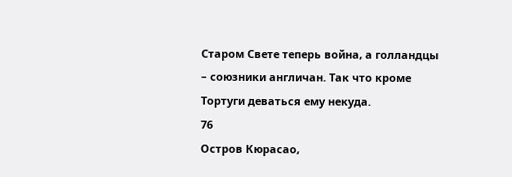Старом Свете теперь война, а голландцы – союзники англичан. Так что кроме Тортуги деваться ему некуда.
76
Остров Кюрасао,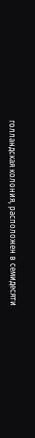голландская колония, расположен в семидесяти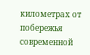километрах от побережья современной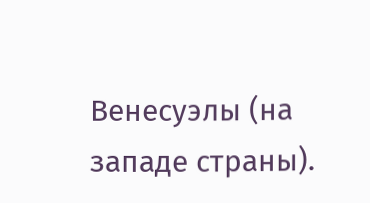Венесуэлы (на западе страны).